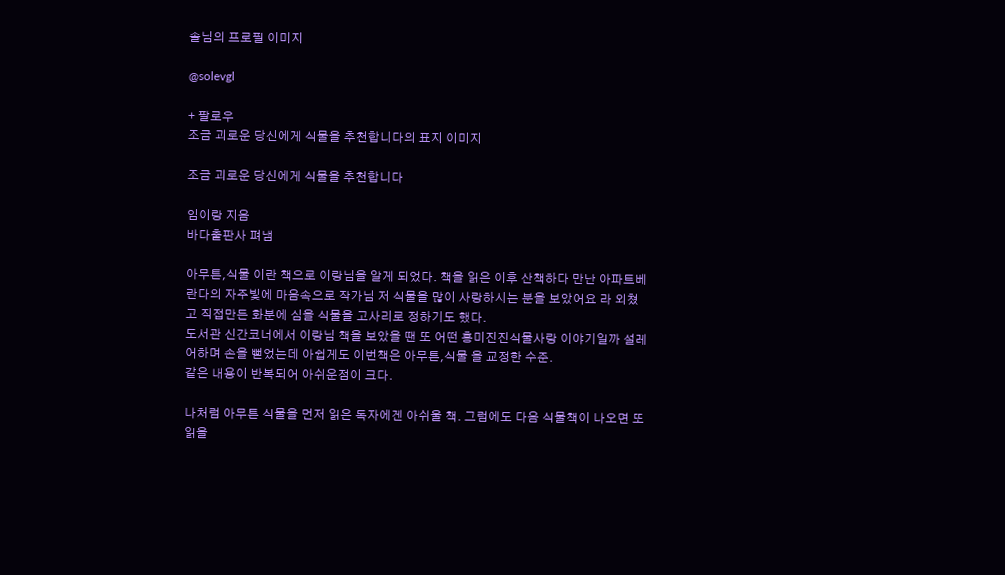솔님의 프로필 이미지

@solevgl

+ 팔로우
조금 괴로운 당신에게 식물을 추천합니다의 표지 이미지

조금 괴로운 당신에게 식물을 추천합니다

임이랑 지음
바다출판사 펴냄

아무튼,식물 이란 책으로 이랑님을 알게 되었다. 책을 읽은 이후 산책하다 만난 아파트베란다의 자주빛에 마음속으로 작가님 저 식물을 많이 사랑하시는 분을 보았어요 라 외쳤고 직접만든 화분에 심을 식물을 고사리로 정하기도 했다.
도서관 신간코너에서 이랑님 책을 보았을 땐 또 어떤 흥미진진식물사랑 이야기일까 설레어하며 손을 뻗었는데 아쉽게도 이번책은 아무튼,식물 을 교정한 수준.
같은 내용이 반복되어 아쉬운점이 크다.

나처럼 아무튼 식물을 먼저 읽은 독자에겐 아쉬울 책. 그럼에도 다음 식물책이 나오면 또 읽을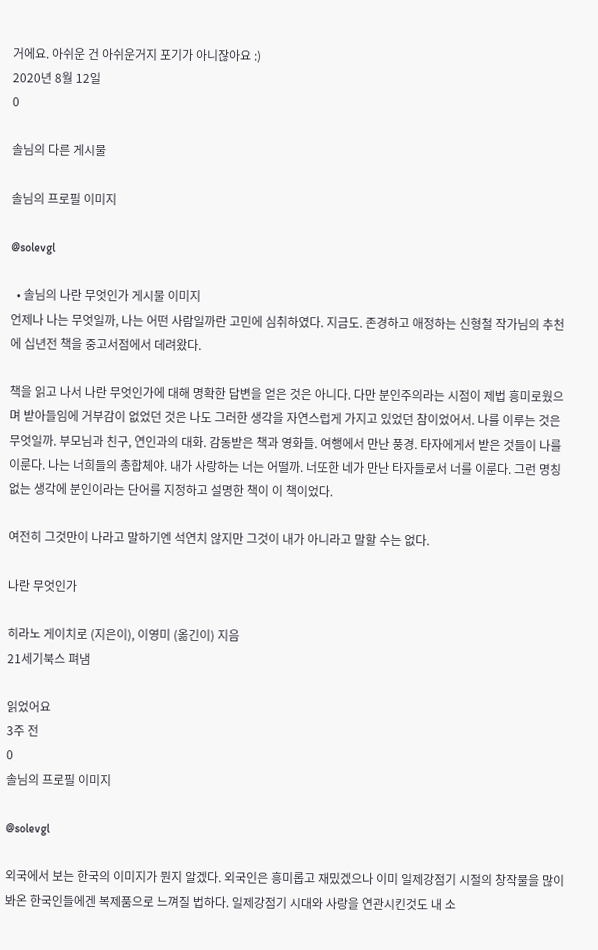거에요. 아쉬운 건 아쉬운거지 포기가 아니잖아요 :)
2020년 8월 12일
0

솔님의 다른 게시물

솔님의 프로필 이미지

@solevgl

  • 솔님의 나란 무엇인가 게시물 이미지
언제나 나는 무엇일까, 나는 어떤 사람일까란 고민에 심취하였다. 지금도. 존경하고 애정하는 신형철 작가님의 추천에 십년전 책을 중고서점에서 데려왔다.

책을 읽고 나서 나란 무엇인가에 대해 명확한 답변을 얻은 것은 아니다. 다만 분인주의라는 시점이 제법 흥미로웠으며 받아들임에 거부감이 없었던 것은 나도 그러한 생각을 자연스럽게 가지고 있었던 참이었어서. 나를 이루는 것은 무엇일까. 부모님과 친구, 연인과의 대화. 감동받은 책과 영화들. 여행에서 만난 풍경. 타자에게서 받은 것들이 나를 이룬다. 나는 너희들의 총합체야. 내가 사랑하는 너는 어떨까. 너또한 네가 만난 타자들로서 너를 이룬다. 그런 명칭없는 생각에 분인이라는 단어를 지정하고 설명한 책이 이 책이었다.

여전히 그것만이 나라고 말하기엔 석연치 않지만 그것이 내가 아니라고 말할 수는 없다.

나란 무엇인가

히라노 게이치로 (지은이), 이영미 (옮긴이) 지음
21세기북스 펴냄

읽었어요
3주 전
0
솔님의 프로필 이미지

@solevgl

외국에서 보는 한국의 이미지가 뭔지 알겠다. 외국인은 흥미롭고 재밌겠으나 이미 일제강점기 시절의 창작물을 많이 봐온 한국인들에겐 복제품으로 느껴질 법하다. 일제강점기 시대와 사랑을 연관시킨것도 내 소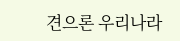견으론 우리나라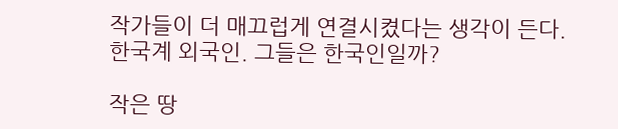작가들이 더 매끄럽게 연결시켰다는 생각이 든다. 한국계 외국인. 그들은 한국인일까?

작은 땅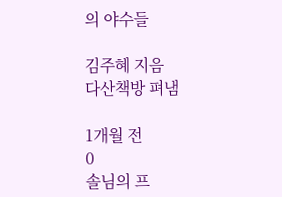의 야수들

김주혜 지음
다산책방 펴냄

1개월 전
0
솔님의 프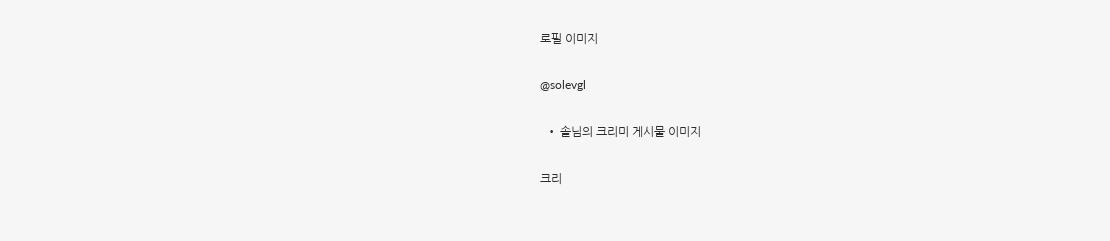로필 이미지

@solevgl

  • 솔님의 크리미 게시물 이미지

크리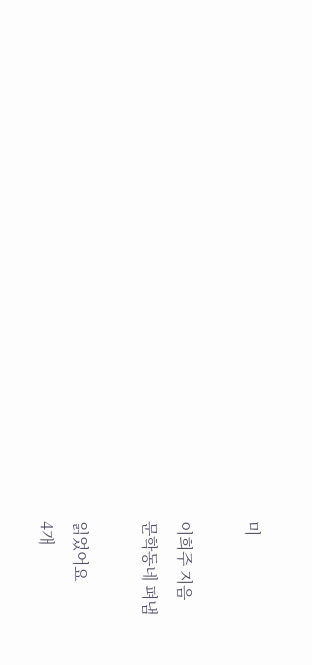미

이희주 지음
문학동네 펴냄

읽었어요
4개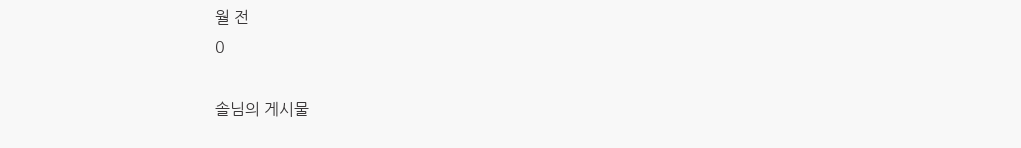월 전
0

솔님의 게시물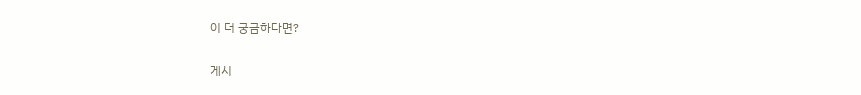이 더 궁금하다면?

게시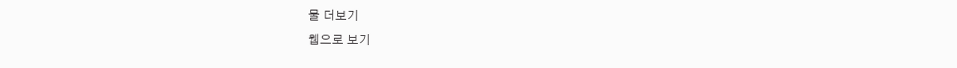물 더보기
웹으로 보기